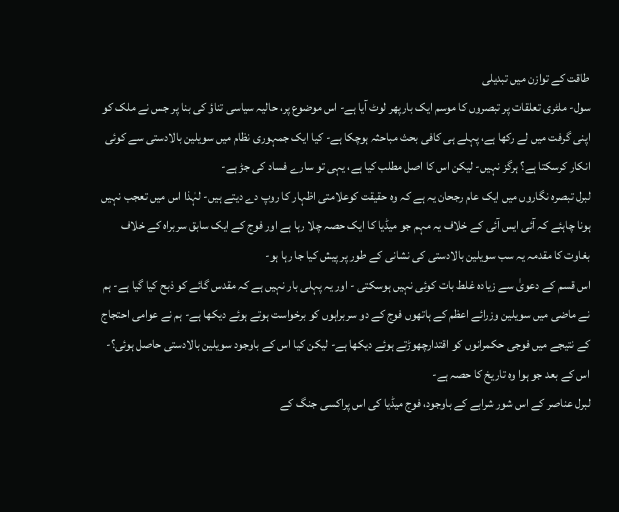طاقت کے توازن میں تبدیلی
سول- ملٹری تعلقات پر تبصروں کا موسم ایک بارپھر لوٹ آیا ہے- اس موضوع پر، حالیہ سیاسی تناؤ کی بنا پر جس نے ملک کو اپنی گرفت میں لے رکھا ہے، پہلے ہی کافی بحث مباحثہ ہوچکا ہے- کیا ایک جمہوری نظام میں سویلین بالادستی سے کوئی انکار کرسکتا ہے؟ ہرگز نہیں- لیکن اس کا اصل مطلب کیا ہے، یہی تو سارے فساد کی جڑ ہے-
لبرل تبصرہ نگاروں میں ایک عام رجحان یہ ہے کہ وہ حقیقت کوعلامتی اظہار کا روپ دے دیتے ہیں- لہٰذا اس میں تعجب نہیں ہونا چاہئے کہ آئی ایس آئی کے خلاف یہ مہم جو میڈیا کا ایک حصہ چلا رہا ہے اور فوج کے ایک سابق سربراہ کے خلاف بغاوت کا مقدمہ یہ سب سویلین بالادستی کی نشانی کے طور پر پیش کیا جا رہا ہو-
اس قسم کے دعویٰ سے زیادہ غلط بات کوئی نہیں ہوسکتی - اور یہ پہلی بار نہیں ہے کہ مقدس گائے کو ذبح کیا گیا ہے- ہم نے ماضی میں سویلین وزرائے اعظم کے ہاتھوں فوج کے دو سربراہوں کو برخواست ہوتے ہوئے دیکھا ہے- ہم نے عوامی احتجاج کے نتیجے میں فوجی حکمرانوں کو اقتدارچھوڑتے ہوئے دیکھا ہے- لیکن کیا اس کے باوجود سویلین بالادستی حاصل ہوئی؟- اس کے بعد جو ہوا وہ تاریخ کا حصہ ہے-
لبرل عناصر کے اس شور شرابے کے باوجود، فوج میڈیا کی اس پراکسی جنگ کے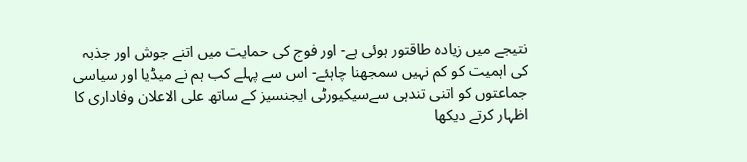نتیجے میں زیادہ طاقتور ہوئی ہے- اور فوج کی حمایت میں اتنے جوش اور جذبہ کی اہمیت کو کم نہیں سمجھنا چاہئے- اس سے پہلے کب ہم نے میڈیا اور سیاسی جماعتوں کو اتنی تندہی سےسیکیورٹی ایجنسیز کے ساتھ علی الاعلان وفاداری کا اظہار کرتے دیکھا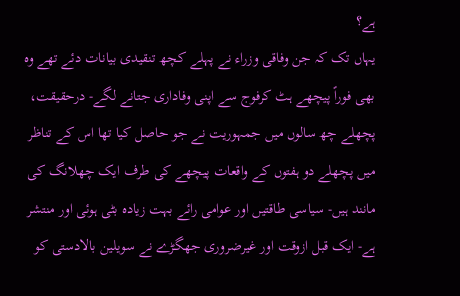ہے؟
یہاں تک کہ جن وفاقی وزراء نے پہلے کچھ تنقیدی بیانات دئے تھے وہ بھی فوراً پیچھے ہٹ کرفوج سے اپنی وفاداری جتانے لگے- درحقیقت، پچھلے چھ سالوں میں جمہوریت نے جو حاصل کیا تھا اس کے تناظر میں پچھلے دو ہفتوں کے واقعات پیچھے کی طرف ایک چھلانگ کی مانند ہیں- سیاسی طاقتیں اور عوامی رائے بہت زیادہ بٹی ہوئی اور منتشر ہے- ایک قبل ازوقت اور غیرضروری جھگڑے نے سویلین بالادستی کو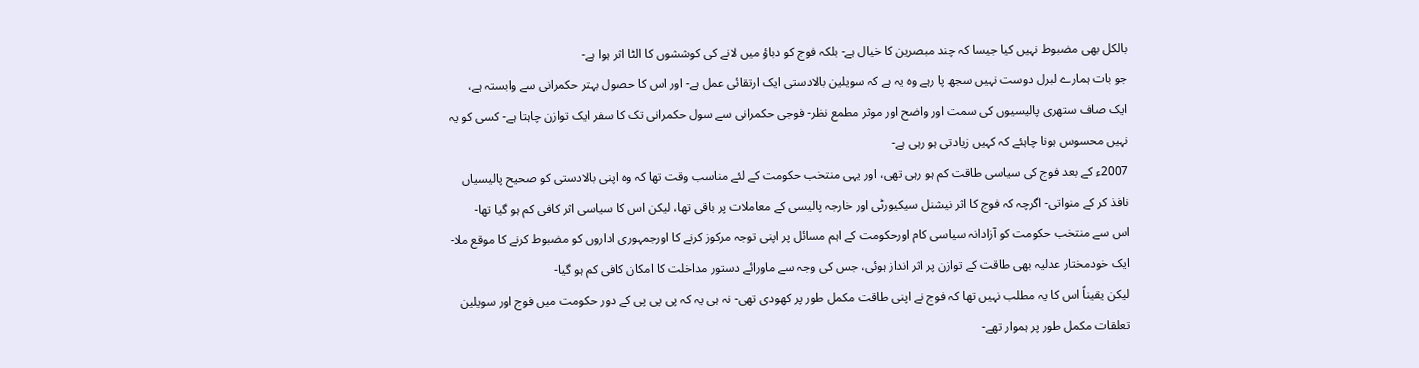بالکل بھی مضبوط نہیں کیا جیسا کہ چند مبصرین کا خیال ہے- بلکہ فوج کو دباؤ میں لانے کی کوششوں کا الٹا اثر ہوا ہے-
جو بات ہمارے لبرل دوست نہیں سجھ پا رہے وہ یہ ہے کہ سویلین بالادستی ایک ارتقائی عمل ہے- اور اس کا حصول بہتر حکمرانی سے وابستہ ہے، ایک صاف ستھری پالیسیوں کی سمت اور واضح اور موثر مطمع نظر- فوجی حکمرانی سے سول حکمرانی تک کا سفر ایک توازن چاہتا ہے- کسی کو یہ نہیں محسوس ہونا چاہئے کہ کہیں زیادتی ہو رہی ہے-
2007ء کے بعد فوج کی سیاسی طاقت کم ہو رہی تھی، اور یہی منتخب حکومت کے لئے مناسب وقت تھا کہ وہ اپنی بالادستی کو صحیح پالیسیاں نافذ کر کے منواتی- اگرچہ کہ فوج کا اثر نیشنل سیکیورٹی اور خارجہ پالیسی کے معاملات پر باقی تھا، لیکن اس کا سیاسی اثر کافی کم ہو گیا تھا-
اس سے منتخب حکومت کو آزادانہ سیاسی کام اورحکومت کے اہم مسائل پر اپنی توجہ مرکوز کرنے کا اورجمہوری اداروں کو مضبوط کرنے کا موقع ملا- ایک خودمختار عدلیہ بھی طاقت کے توازن پر اثر انداز ہوئی، جس کی وجہ سے ماورائے دستور مداخلت کا امکان کافی کم ہو گیا-
لیکن یقیناً اس کا یہ مطلب نہیں تھا کہ فوج نے اپنی طاقت مکمل طور پر کھودی تھی- نہ ہی یہ کہ پی پی پی کے دور حکومت میں فوج اور سویلین تعلقات مکمل طور پر ہموار تھے-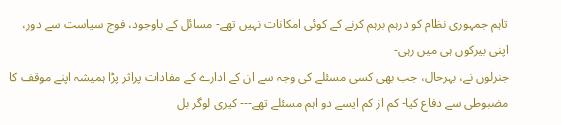تاہم جمہوری نظام کو درہم برہم کرنے کے کوئی امکانات نہیں تھے- مسائل کے باوجود، فوج سیاست سے دور، اپنی بیرکوں ہی میں رہی-
جنرلوں نے، بہرحال، جب بھی کسی مسئلے کی وجہ سے ان کے ادارے کے مفادات پراثر پڑا ہمیشہ اپنے موقف کا مضبوطی سے دفاع کیا- کم از کم ایسے دو اہم مسئلے تھے--- کیری لوگر بل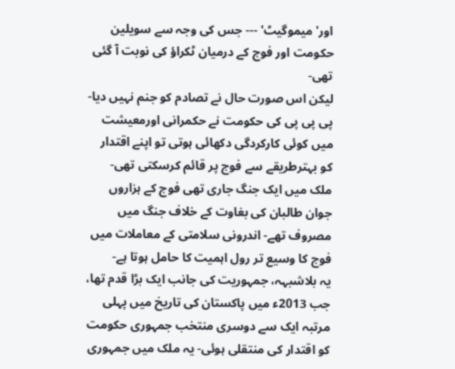اور' میموگیٹ' --- جس کی وجہ سے سویلین حکومت اور فوج کے درمیان ٹکراؤ کی نوبت آ گئی تھی-
لیکن اس صورت حال نے تصادم کو جنم نہیں دیا- پی پی پی کی حکومت نے حکمرانی اورمعیشت میں کوئی کارکردگی دکھائی ہوتی تو اپنے اقتدار کو بہترطریقے سے فوج پر قائم کرسکتی تھی- ملک میں ایک جنگ جاری تھی فوج کے ہزاروں جوان طالبان کی بغاوت کے خلاف جنگ میں مصروف تھے- اندرونی سلامتی کے معاملات میں فوج کا وسیع تر رول اہمیت کا حامل ہوتا ہے-
یہ بلاشبہہ، جمہوریت کی جانب ایک بڑا قدم تھا، جب 2013ء میں پاکستان کی تاریخ میں پہلی مرتبہ ایک سے دوسری منتخب جمہوری حکومت کو اقتدار کی منتقلی ہوئی- یہ ملک میں جمہوری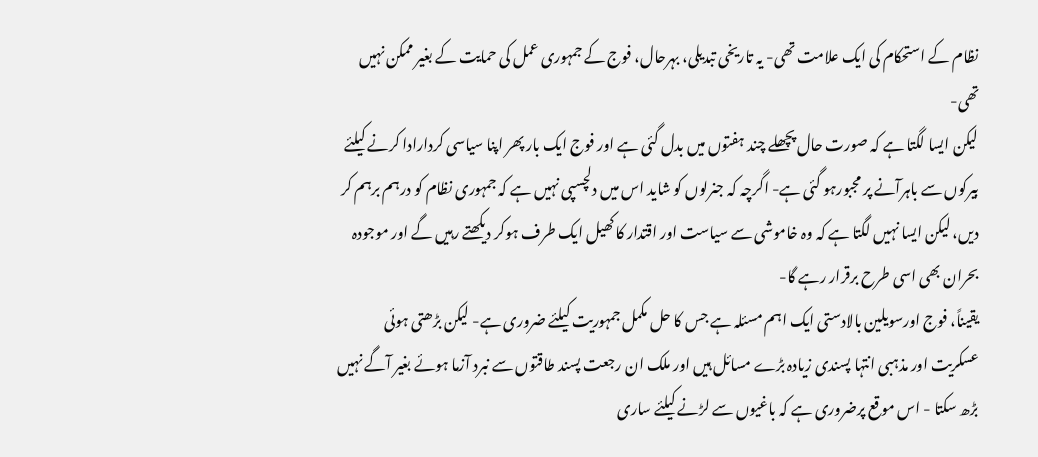نظام کے استحکام کی ایک علامت تھی- یہ تاریخی تبدیلی، بہرحال، فوج کے جمہوری عمل کی حمایت کے بغیر ممکن نہیں تھی-
لیکن ایسا لگتا ہے کہ صورت حال پچھلے چند ہفتوں میں بدل گئی ہے اور فوج ایک بار پھر اپنا سیاسی کردارادا کرنے کیلئے بیرکوں سے باہرآنے پر مجبورہو گئی ہے- اگرچہ کہ جنرلوں کو شاید اس میں دلچسپی نہیں ہے کہ جمہوری نظام کو درہم برہم کر دیں، لیکن ایسا نہیں لگتا ہے کہ وہ خاموشی سے سیاست اور اقتدار کا کھیل ایک طرف ہوکر دیکھتے رہیں گے اور موجودہ بحران بھی اسی طرح برقرار رہے گا-
یقیناً، فوج اورسویلین بالادستی ایک اہم مسئلہ ہے جس کا حل مکمل جمہوریت کیلئے ضروری ہے- لیکن بڑھتی ہوئی عسکریت اور مذہبی انتہا پسندی زیادہ بڑے مسائل ہیں اور ملک ان رجعت پسند طاقتوں سے نبرد آزما ہوئے بغیر آگے نہیں بڑھ سکتا - اس موقع پرضروری ہے کہ باغیوں سے لڑنے کیلئے ساری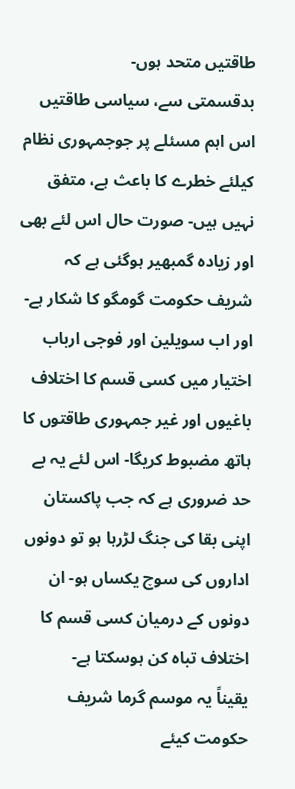طاقتیں متحد ہوں-
بدقسمتی سے، سیاسی طاقتیں اس اہم مسئلے پر جوجمہوری نظام کیلئے خطرے کا باعث ہے، متفق نہیں ہیں- صورت حال اس لئے بھی اور زیادہ گمبھیر ہوگئی ہے کہ شریف حکومت گومگو کا شکار ہے- اور اب سویلین اور فوجی ارباب اختیار میں کسی قسم کا اختلاف باغیوں اور غیر جمہوری طاقتوں کا ہاتھ مضبوط کریگا- اس لئے یہ بے حد ضروری ہے کہ جب پاکستان اپنی بقا کی جنگ لڑرہا ہو تو دونوں اداروں کی سوچ یکساں ہو- ان دونوں کے درمیان کسی قسم کا اختلاف تباہ کن ہوسکتا ہے-
یقیناً یہ موسم گرما شریف حکومت کیئے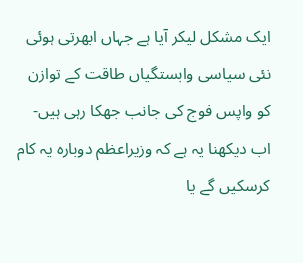ایک مشکل لیکر آیا ہے جہاں ابھرتی ہوئی نئی سیاسی وابستگیاں طاقت کے توازن کو واپس فوج کی جانب جھکا رہی ہیں- اب دیکھنا یہ ہے کہ وزیراعظم دوبارہ یہ کام کرسکیں گے یا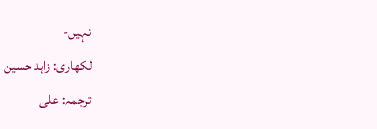نہیں-
لکھاری: زاہد حسین
ترجمہ: علی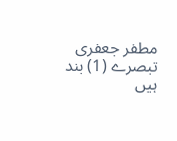مطفر جعفری
تبصرے (1) بند ہیں